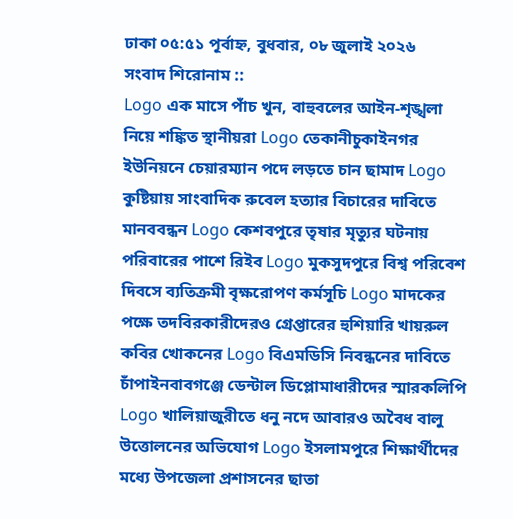ঢাকা ০৫:৫১ পূর্বাহ্ন, বুধবার, ০৮ জুলাই ২০২৬
সংবাদ শিরোনাম ::
Logo এক মাসে পাঁচ খুন, বাহুবলের আইন-শৃঙ্খলা নিয়ে শঙ্কিত স্থানীয়রা Logo তেকানীচুকাইনগর ইউনিয়নে চেয়ারম্যান পদে লড়তে চান ছামাদ Logo কুষ্টিয়ায় সাংবাদিক রুবেল হত্যার বিচারের দাবিতে মানববন্ধন Logo কেশবপুরে তৃষার মৃত্যুর ঘটনায় পরিবারের পাশে রিইব Logo মুকসুদপুরে বিশ্ব পরিবেশ দিবসে ব্যতিক্রমী বৃক্ষরোপণ কর্মসূচি Logo মাদকের পক্ষে তদবিরকারীদেরও গ্রেপ্তারের হুশিয়ারি খায়রুল কবির খোকনের Logo বিএমডিসি নিবন্ধনের দাবিতে চাঁপাইনবাবগঞ্জে ডেন্টাল ডিপ্লোমাধারীদের স্মারকলিপি Logo খালিয়াজুরীতে ধনু নদে আবারও অবৈধ বালু উত্তোলনের অভিযোগ Logo ইসলামপুরে শিক্ষার্থীদের মধ্যে উপজেলা প্রশাসনের ছাতা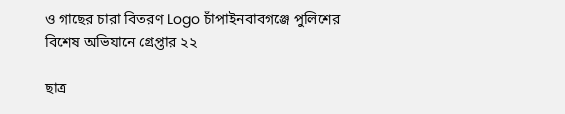ও গাছের চারা বিতরণ Logo চাঁপাইনবাবগঞ্জে পুলিশের বিশেষ অভিযানে গ্রেপ্তার ২২

ছাত্র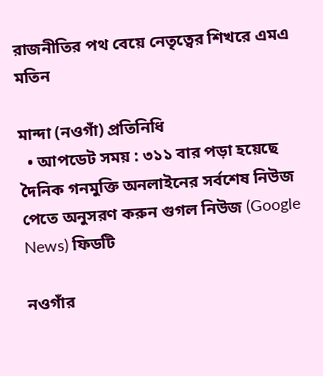রাজনীতির পথ বেয়ে নেতৃত্বের শিখরে এমএ মতিন

মান্দা (নওগাঁ) প্রতিনিধি
  • আপডেট সময় : ৩১১ বার পড়া হয়েছে
দৈনিক গনমুক্তি অনলাইনের সর্বশেষ নিউজ পেতে অনুসরণ করুন গুগল নিউজ (Google News) ফিডটি

নওগাঁর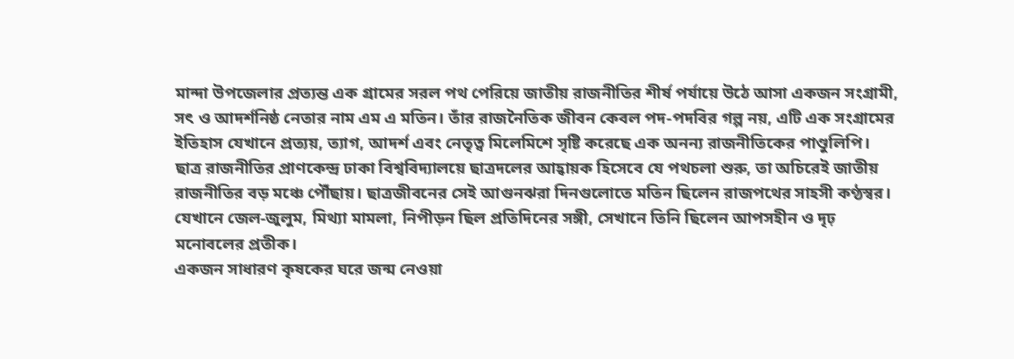মান্দা উপজেলার প্রত্যন্ত এক গ্রামের সরল পথ পেরিয়ে জাতীয় রাজনীতির শীর্ষ পর্যায়ে উঠে আসা একজন সংগ্রামী, সৎ ও আদর্শনিষ্ঠ নেতার নাম এম এ মতিন। তাঁর রাজনৈতিক জীবন কেবল পদ-পদবির গল্প নয়, এটি এক সংগ্রামের ইতিহাস যেখানে প্রত্যয়, ত্যাগ, আদর্শ এবং নেতৃত্ব মিলেমিশে সৃষ্টি করেছে এক অনন্য রাজনীতিকের পাণ্ডুলিপি।
ছাত্র রাজনীতির প্রাণকেন্দ্র ঢাকা বিশ্ববিদ্যালয়ে ছাত্রদলের আহ্বায়ক হিসেবে যে পথচলা শুরু, তা অচিরেই জাতীয় রাজনীতির বড় মঞ্চে পৌঁছায়। ছাত্রজীবনের সেই আগুনঝরা দিনগুলোতে মতিন ছিলেন রাজপথের সাহসী কণ্ঠস্বর। যেখানে জেল-জুলুম, মিথ্যা মামলা, নিপীড়ন ছিল প্রতিদিনের সঙ্গী, সেখানে তিনি ছিলেন আপসহীন ও দৃঢ় মনোবলের প্রতীক।
একজন সাধারণ কৃষকের ঘরে জন্ম নেওয়া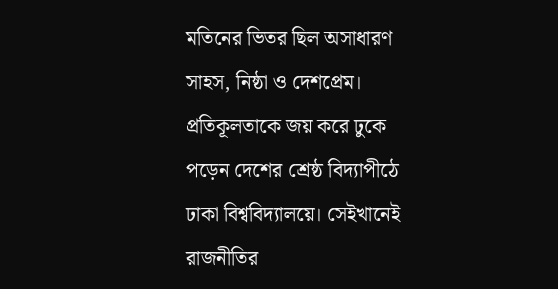মতিনের ভিতর ছিল অসাধারণ সাহস, নিষ্ঠা ও দেশপ্রেম। প্রতিকূলতাকে জয় করে ঢুকে পড়েন দেশের শ্রেষ্ঠ বিদ্যাপীঠে ঢাকা বিশ্ববিদ্যালয়ে। সেইখানেই রাজনীতির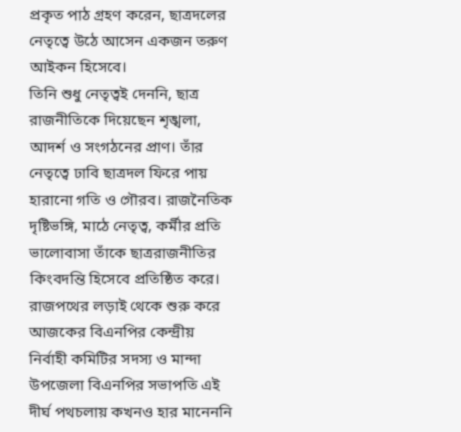প্রকৃত পাঠ গ্রহণ করেন, ছাত্রদলের নেতৃত্বে উঠে আসেন একজন তরুণ আইকন হিসেবে।
তিনি শুধু নেতৃত্বই দেননি, ছাত্র রাজনীতিকে দিয়েছেন শৃঙ্খলা, আদর্শ ও সংগঠনের প্রাণ। তাঁর নেতৃত্বে ঢাবি ছাত্রদল ফিরে পায় হারানো গতি ও গৌরব। রাজনৈতিক দৃষ্টিভঙ্গি, মাঠে নেতৃত্ব, কর্মীর প্রতি ভালোবাসা তাঁকে ছাত্ররাজনীতির কিংবদন্তি হিসেবে প্রতিষ্ঠিত করে।
রাজপথের লড়াই থেকে শুরু করে আজকের বিএনপির কেন্দ্রীয় নির্বাহী কমিটির সদস্য ও মান্দা উপজেলা বিএনপির সভাপতি এই দীর্ঘ পথচলায় কখনও হার মানেননি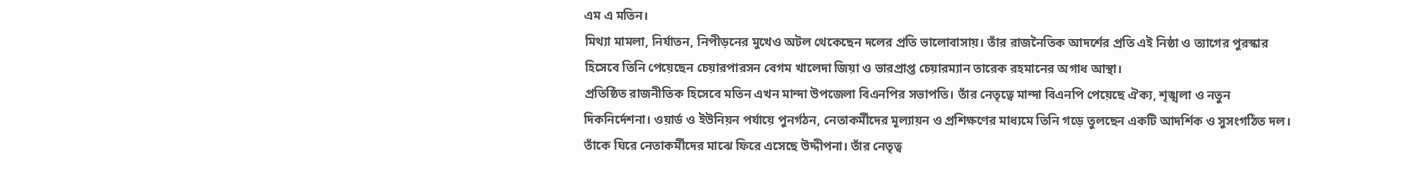এম এ মতিন।
মিথ্যা মামলা, নির্যাতন, নিপীড়নের মুখেও অটল থেকেছেন দলের প্রতি ভালোবাসায়। তাঁর রাজনৈতিক আদর্শের প্রতি এই নিষ্ঠা ও ত্যাগের পুরস্কার হিসেবে তিনি পেয়েছেন চেয়ারপারসন বেগম খালেদা জিয়া ও ভারপ্রাপ্ত চেয়ারম্যান তারেক রহমানের অগাধ আস্থা।
প্রতিষ্ঠিত রাজনীতিক হিসেবে মতিন এখন মান্দা উপজেলা বিএনপির সভাপতি। তাঁর নেতৃত্বে মান্দা বিএনপি পেয়েছে ঐক্য, শৃঙ্খলা ও নতুন দিকনির্দেশনা। ওয়ার্ড ও ইউনিয়ন পর্যায়ে পুনর্গঠন, নেতাকর্মীদের মূল্যায়ন ও প্রশিক্ষণের মাধ্যমে তিনি গড়ে তুলছেন একটি আদর্শিক ও সুসংগঠিত দল।
তাঁকে ঘিরে নেতাকর্মীদের মাঝে ফিরে এসেছে উদ্দীপনা। তাঁর নেতৃত্ব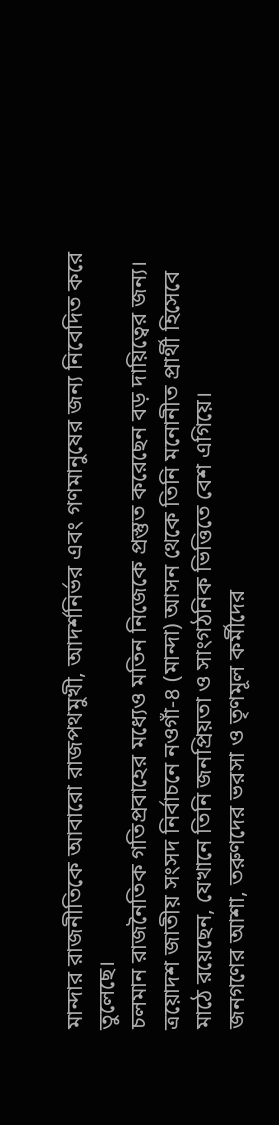মান্দার রাজনীতিকে আবারো রাজপথমুখী, আদর্শনির্ভর এবং গণমানুষের জন্য নিবেদিত করে তুলেছে।
চলমান রাজনৈতিক গতিপ্রবাহের মধ্যেও মতিন নিজেকে প্রস্তুত করেছেন বড় দায়িত্বের জন্য। ত্রয়োদশ জাতীয় সংসদ নির্বাচনে নওগাঁ-৪ (মান্দা) আসন থেকে তিনি মনোনীত প্রার্থী হিসেবে মাঠে রয়েছেন, যেখানে তিনি জনপ্রিয়তা ও সাংগঠনিক ভিত্তিতে বেশ এগিয়ে।
জনগণের আশা, তরুণদের ভরসা ও তৃণমূল কর্মীদের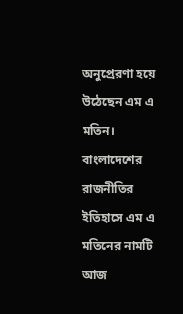অনুপ্রেরণা হয়ে উঠেছেন এম এ মতিন।
বাংলাদেশের রাজনীতির ইতিহাসে এম এ মতিনের নামটি আজ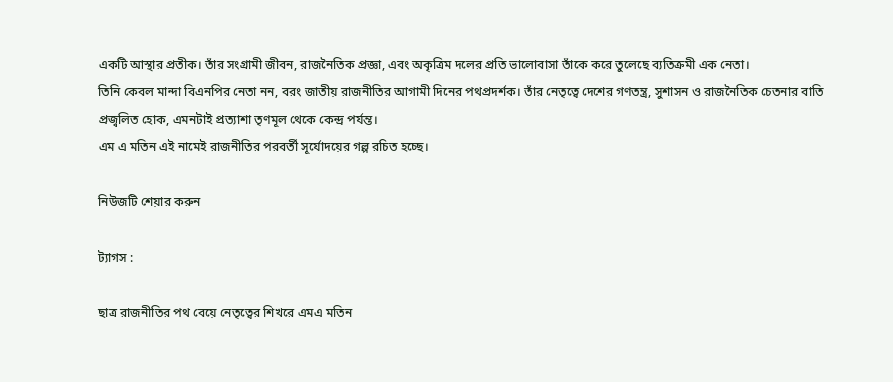একটি আস্থার প্রতীক। তাঁর সংগ্রামী জীবন, রাজনৈতিক প্রজ্ঞা, এবং অকৃত্রিম দলের প্রতি ভালোবাসা তাঁকে করে তুলেছে ব্যতিক্রমী এক নেতা।
তিনি কেবল মান্দা বিএনপির নেতা নন, বরং জাতীয় রাজনীতির আগামী দিনের পথপ্রদর্শক। তাঁর নেতৃত্বে দেশের গণতন্ত্র, সুশাসন ও রাজনৈতিক চেতনার বাতি প্রজ্বলিত হোক, এমনটাই প্রত্যাশা তৃণমূল থেকে কেন্দ্র পর্যন্ত।
এম এ মতিন এই নামেই রাজনীতির পরবর্তী সূর্যোদয়ের গল্প রচিত হচ্ছে।

নিউজটি শেয়ার করুন

ট্যাগস :

ছাত্র রাজনীতির পথ বেয়ে নেতৃত্বের শিখরে এমএ মতিন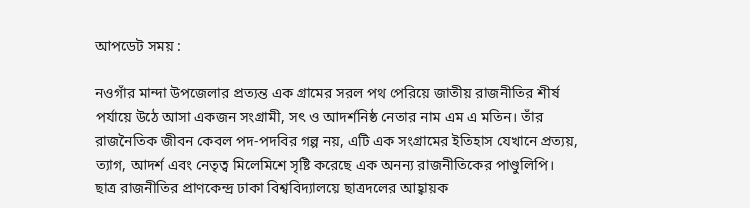আপডেট সময় :

নওগাঁর মান্দা উপজেলার প্রত্যন্ত এক গ্রামের সরল পথ পেরিয়ে জাতীয় রাজনীতির শীর্ষ পর্যায়ে উঠে আসা একজন সংগ্রামী, সৎ ও আদর্শনিষ্ঠ নেতার নাম এম এ মতিন। তাঁর রাজনৈতিক জীবন কেবল পদ-পদবির গল্প নয়, এটি এক সংগ্রামের ইতিহাস যেখানে প্রত্যয়, ত্যাগ, আদর্শ এবং নেতৃত্ব মিলেমিশে সৃষ্টি করেছে এক অনন্য রাজনীতিকের পাণ্ডুলিপি।
ছাত্র রাজনীতির প্রাণকেন্দ্র ঢাকা বিশ্ববিদ্যালয়ে ছাত্রদলের আহ্বায়ক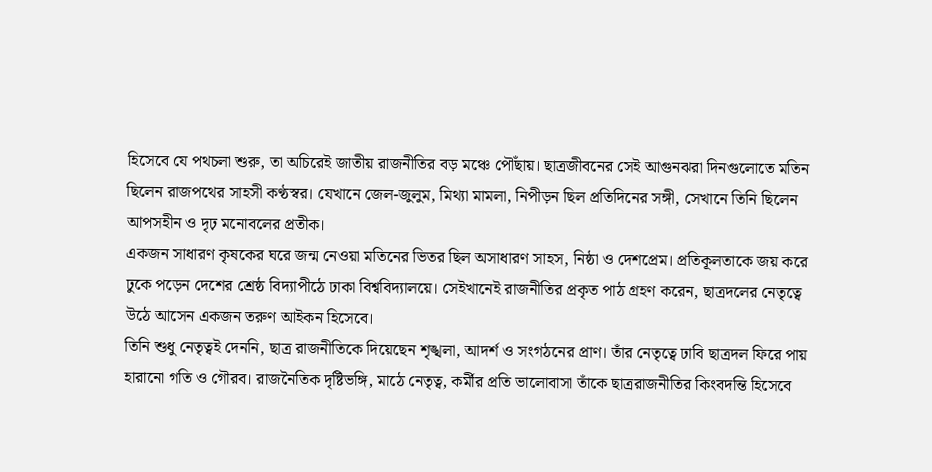হিসেবে যে পথচলা শুরু, তা অচিরেই জাতীয় রাজনীতির বড় মঞ্চে পৌঁছায়। ছাত্রজীবনের সেই আগুনঝরা দিনগুলোতে মতিন ছিলেন রাজপথের সাহসী কণ্ঠস্বর। যেখানে জেল-জুলুম, মিথ্যা মামলা, নিপীড়ন ছিল প্রতিদিনের সঙ্গী, সেখানে তিনি ছিলেন আপসহীন ও দৃঢ় মনোবলের প্রতীক।
একজন সাধারণ কৃষকের ঘরে জন্ম নেওয়া মতিনের ভিতর ছিল অসাধারণ সাহস, নিষ্ঠা ও দেশপ্রেম। প্রতিকূলতাকে জয় করে ঢুকে পড়েন দেশের শ্রেষ্ঠ বিদ্যাপীঠে ঢাকা বিশ্ববিদ্যালয়ে। সেইখানেই রাজনীতির প্রকৃত পাঠ গ্রহণ করেন, ছাত্রদলের নেতৃত্বে উঠে আসেন একজন তরুণ আইকন হিসেবে।
তিনি শুধু নেতৃত্বই দেননি, ছাত্র রাজনীতিকে দিয়েছেন শৃঙ্খলা, আদর্শ ও সংগঠনের প্রাণ। তাঁর নেতৃত্বে ঢাবি ছাত্রদল ফিরে পায় হারানো গতি ও গৌরব। রাজনৈতিক দৃষ্টিভঙ্গি, মাঠে নেতৃত্ব, কর্মীর প্রতি ভালোবাসা তাঁকে ছাত্ররাজনীতির কিংবদন্তি হিসেবে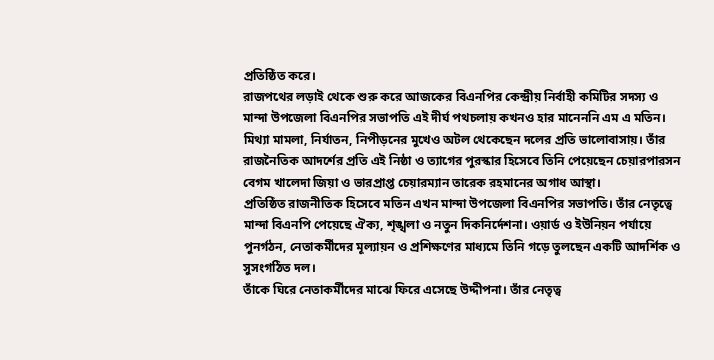প্রতিষ্ঠিত করে।
রাজপথের লড়াই থেকে শুরু করে আজকের বিএনপির কেন্দ্রীয় নির্বাহী কমিটির সদস্য ও মান্দা উপজেলা বিএনপির সভাপতি এই দীর্ঘ পথচলায় কখনও হার মানেননি এম এ মতিন।
মিথ্যা মামলা, নির্যাতন, নিপীড়নের মুখেও অটল থেকেছেন দলের প্রতি ভালোবাসায়। তাঁর রাজনৈতিক আদর্শের প্রতি এই নিষ্ঠা ও ত্যাগের পুরস্কার হিসেবে তিনি পেয়েছেন চেয়ারপারসন বেগম খালেদা জিয়া ও ভারপ্রাপ্ত চেয়ারম্যান তারেক রহমানের অগাধ আস্থা।
প্রতিষ্ঠিত রাজনীতিক হিসেবে মতিন এখন মান্দা উপজেলা বিএনপির সভাপতি। তাঁর নেতৃত্বে মান্দা বিএনপি পেয়েছে ঐক্য, শৃঙ্খলা ও নতুন দিকনির্দেশনা। ওয়ার্ড ও ইউনিয়ন পর্যায়ে পুনর্গঠন, নেতাকর্মীদের মূল্যায়ন ও প্রশিক্ষণের মাধ্যমে তিনি গড়ে তুলছেন একটি আদর্শিক ও সুসংগঠিত দল।
তাঁকে ঘিরে নেতাকর্মীদের মাঝে ফিরে এসেছে উদ্দীপনা। তাঁর নেতৃত্ব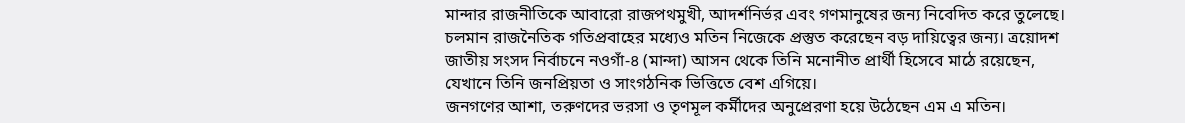মান্দার রাজনীতিকে আবারো রাজপথমুখী, আদর্শনির্ভর এবং গণমানুষের জন্য নিবেদিত করে তুলেছে।
চলমান রাজনৈতিক গতিপ্রবাহের মধ্যেও মতিন নিজেকে প্রস্তুত করেছেন বড় দায়িত্বের জন্য। ত্রয়োদশ জাতীয় সংসদ নির্বাচনে নওগাঁ-৪ (মান্দা) আসন থেকে তিনি মনোনীত প্রার্থী হিসেবে মাঠে রয়েছেন, যেখানে তিনি জনপ্রিয়তা ও সাংগঠনিক ভিত্তিতে বেশ এগিয়ে।
জনগণের আশা, তরুণদের ভরসা ও তৃণমূল কর্মীদের অনুপ্রেরণা হয়ে উঠেছেন এম এ মতিন।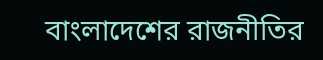বাংলাদেশের রাজনীতির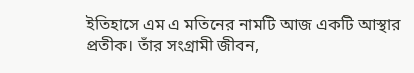ইতিহাসে এম এ মতিনের নামটি আজ একটি আস্থার প্রতীক। তাঁর সংগ্রামী জীবন,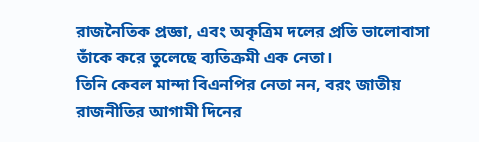রাজনৈতিক প্রজ্ঞা, এবং অকৃত্রিম দলের প্রতি ভালোবাসা তাঁকে করে তুলেছে ব্যতিক্রমী এক নেতা।
তিনি কেবল মান্দা বিএনপির নেতা নন, বরং জাতীয় রাজনীতির আগামী দিনের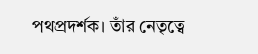পথপ্রদর্শক। তাঁর নেতৃত্বে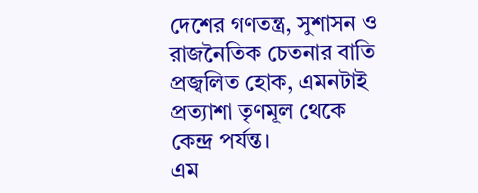দেশের গণতন্ত্র, সুশাসন ও রাজনৈতিক চেতনার বাতি প্রজ্বলিত হোক, এমনটাই প্রত্যাশা তৃণমূল থেকে কেন্দ্র পর্যন্ত।
এম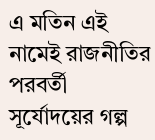এ মতিন এই নামেই রাজনীতির পরবর্তী সূর্যোদয়ের গল্প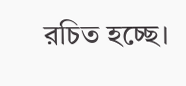রচিত হচ্ছে।